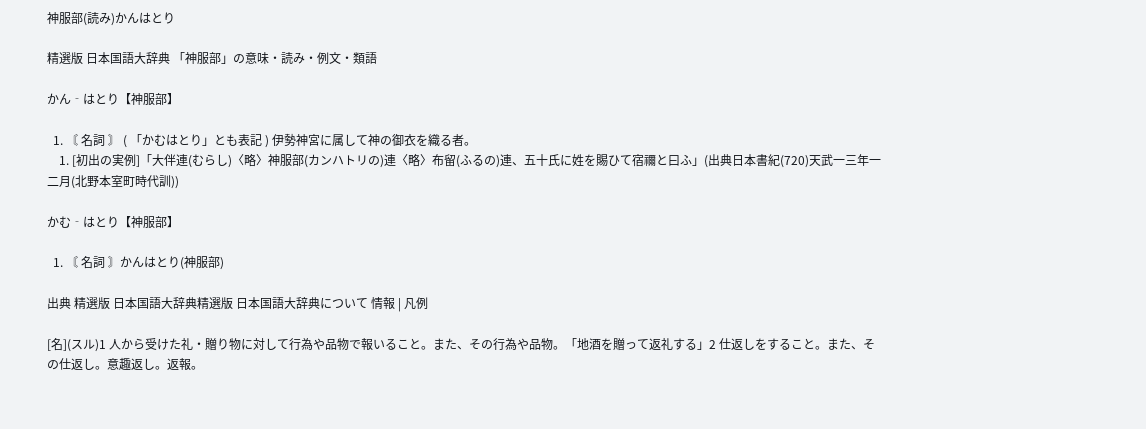神服部(読み)かんはとり

精選版 日本国語大辞典 「神服部」の意味・読み・例文・類語

かん‐はとり【神服部】

  1. 〘 名詞 〙 ( 「かむはとり」とも表記 ) 伊勢神宮に属して神の御衣を織る者。
    1. [初出の実例]「大伴連(むらし)〈略〉神服部(カンハトリの)連〈略〉布留(ふるの)連、五十氏に姓を賜ひて宿禰と曰ふ」(出典日本書紀(720)天武一三年一二月(北野本室町時代訓))

かむ‐はとり【神服部】

  1. 〘 名詞 〙かんはとり(神服部)

出典 精選版 日本国語大辞典精選版 日本国語大辞典について 情報 | 凡例

[名](スル)1 人から受けた礼・贈り物に対して行為や品物で報いること。また、その行為や品物。「地酒を贈って返礼する」2 仕返しをすること。また、その仕返し。意趣返し。返報。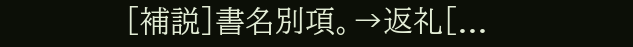[補説]書名別項。→返礼[...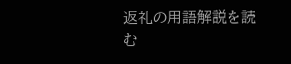返礼の用語解説を読む